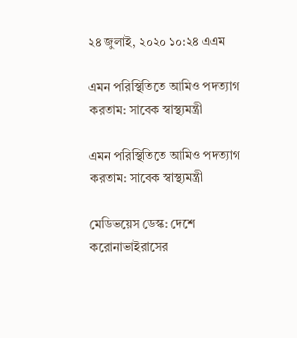২৪ জুলাই, ২০২০ ১০:২৪ এএম

এমন পরিস্থিতিতে আমিও পদত্যাগ করতাম: সাবেক স্বাস্থ্যমন্ত্রী

এমন পরিস্থিতিতে আমিও পদত্যাগ করতাম: সাবেক স্বাস্থ্যমন্ত্রী

মেডিভয়েস ডেস্ক: দেশে করোনাভাইরাসের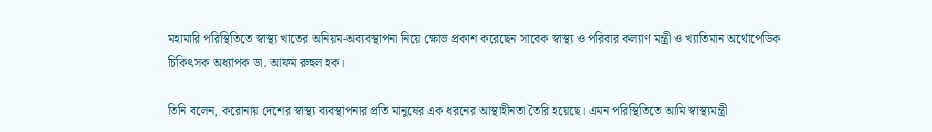মহামারি পরিস্থিতিতে স্বাস্থ্য খাতের অনিয়ম-অব্যবস্থাপনা নিয়ে ক্ষোভ প্রকাশ করেছেন সাবেক স্বাস্থ্য ও পরিবার কল্যাণ মন্ত্রী ও খ্যাতিমান অর্থোপেডিক চিকিৎসক অধ্যাপক ডা. আফম রুহুল হক।

তিনি বলেন, করোনায় দেশের স্বাস্থ্য ব্যবস্থাপনার প্রতি মানুষের এক ধরনের আস্থাহীনতা তৈরি হয়েছে। এমন পরিস্থিতিতে আমি স্বাস্থ্যমন্ত্রী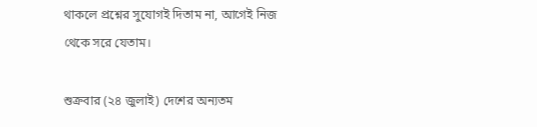থাকলে প্রশ্নের সুযোগই দিতাম না, আগেই নিজ থেকে সরে যেতাম।

শুক্রবার (২৪ জুলাই) দেশের অন্যতম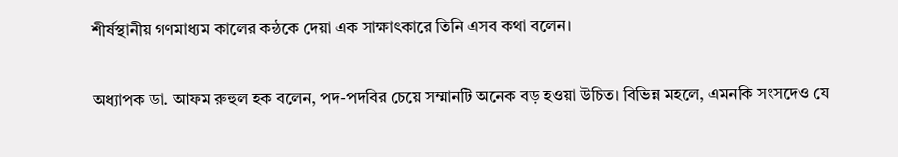শীর্ষস্থানীয় গণমাধ্যম কালের কন্ঠকে দেয়া এক সাক্ষাৎকারে তিনি এসব কথা বলেন।

অধ্যাপক ডা. আফম রুহুল হক বলেন, পদ-পদবির চেয়ে সম্মানটি অনেক বড় হওয়া উচিত। বিভিন্ন মহলে, এমনকি সংসদেও যে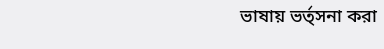ভাষায় ভর্ত্সনা করা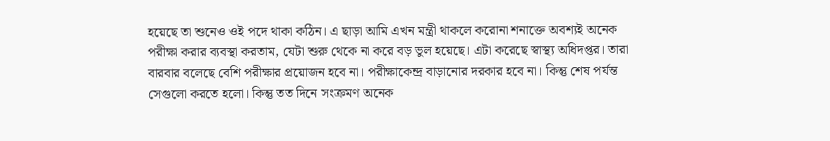হয়েছে তা শুনেও ওই পদে থাকা কঠিন। এ ছাড়া আমি এখন মন্ত্রী থাকলে করোনা শনাক্তে অবশ্যই অনেক পরীক্ষা করার ব্যবস্থা করতাম, যেটা শুরু থেকে না করে বড় ভুল হয়েছে। এটা করেছে স্বাস্থ্য অধিদপ্তর। তারা বারবার বলেছে বেশি পরীক্ষার প্রয়োজন হবে না। পরীক্ষাকেন্দ্র বাড়ানোর দরকার হবে না। কিন্তু শেষ পর্যন্ত সেগুলো করতে হলো। কিন্তু তত দিনে সংক্রমণ অনেক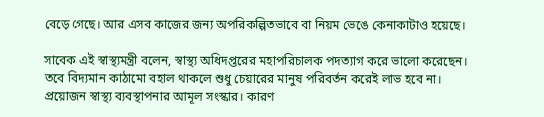বেড়ে গেছে। আর এসব কাজের জন্য অপরিকল্পিতভাবে বা নিয়ম ভেঙে কেনাকাটাও হয়েছে।

সাবেক এই স্বাস্থ্যমন্ত্রী বলেন, স্বাস্থ্য অধিদপ্তরের মহাপরিচালক পদত্যাগ করে ভালো করেছেন। তবে বিদ্যমান কাঠামো বহাল থাকলে শুধু চেয়ারের মানুষ পরিবর্তন করেই লাভ হবে না। প্রয়োজন স্বাস্থ্য ব্যবস্থাপনার আমূল সংস্কার। কারণ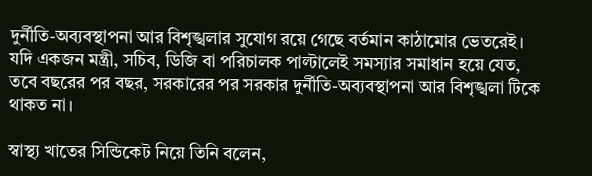দুর্নীতি-অব্যবস্থাপনা আর বিশৃঙ্খলার সুযোগ রয়ে গেছে বর্তমান কাঠামোর ভেতরেই। যদি একজন মন্ত্রী, সচিব, ডিজি বা পরিচালক পাল্টালেই সমস্যার সমাধান হয়ে যেত, তবে বছরের পর বছর, সরকারের পর সরকার দুর্নীতি-অব্যবস্থাপনা আর বিশৃঙ্খলা টিকে থাকত না।

স্বাস্থ্য খাতের সিন্ডিকেট নিয়ে তিনি বলেন,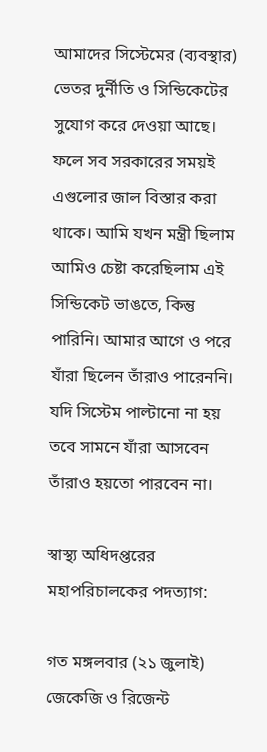আমাদের সিস্টেমের (ব্যবস্থার) ভেতর দুর্নীতি ও সিন্ডিকেটের সুযোগ করে দেওয়া আছে। ফলে সব সরকারের সময়ই এগুলোর জাল বিস্তার করা থাকে। আমি যখন মন্ত্রী ছিলাম আমিও চেষ্টা করেছিলাম এই সিন্ডিকেট ভাঙতে, কিন্তু পারিনি। আমার আগে ও পরে যাঁরা ছিলেন তাঁরাও পারেননি। যদি সিস্টেম পাল্টানো না হয় তবে সামনে যাঁরা আসবেন তাঁরাও হয়তো পারবেন না।

স্বাস্থ্য অধিদপ্তরের মহাপরিচালকের পদত্যাগ:

গত মঙ্গলবার (২১ জুলাই) জেকেজি ও রিজেন্ট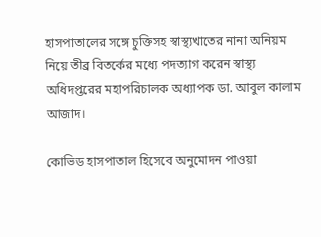হাসপাতালের সঙ্গে চুক্তিসহ স্বাস্থ্যখাতের নানা অনিয়ম নিয়ে তীব্র বিতর্কের মধ্যে পদত্যাগ করেন স্বাস্থ্য অধিদপ্তরের মহাপরিচালক অধ্যাপক ডা. আবুল কালাম আজাদ।

কোভিড হাসপাতাল হিসেবে অনুমোদন পাওয়া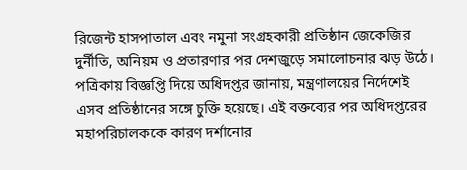রিজেন্ট হাসপাতাল এবং নমুনা সংগ্রহকারী প্রতিষ্ঠান জেকেজির দুর্নীতি, অনিয়ম ও প্রতারণার পর দেশজুড়ে সমালোচনার ঝড় উঠে। পত্রিকায় বিজ্ঞপ্তি দিয়ে অধিদপ্তর জানায়, মন্ত্রণালয়ের নির্দেশেই এসব প্রতিষ্ঠানের সঙ্গে চুক্তি হয়েছে। এই বক্তব্যের পর অধিদপ্তরের মহাপরিচালককে কারণ দর্শানোর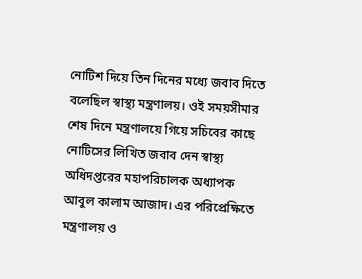নোটিশ দিয়ে তিন দিনের মধ্যে জবাব দিতে বলেছিল স্বাস্থ্য মন্ত্রণালয়। ওই সময়সীমার শেষ দিনে মন্ত্রণালয়ে গিয়ে সচিবের কাছে নোটিসের লিখিত জবাব দেন স্বাস্থ্য অধিদপ্তরের মহাপরিচালক অধ্যাপক আবুল কালাম আজাদ। এর পরিপ্রেক্ষিতে মন্ত্রণালয় ও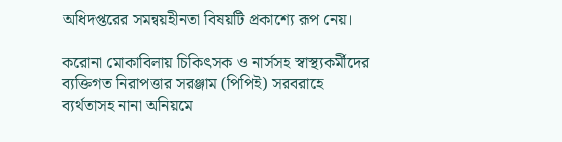অধিদপ্তরের সমন্বয়হীনতা বিষয়টি প্রকাশ্যে রূপ নেয়।

করোনা মোকাবিলায় চিকিৎসক ও নার্সসহ স্বাস্থ্যকর্মীদের ব্যক্তিগত নিরাপত্তার সরঞ্জাম (পিপিই) সরবরাহে ব্যর্থতাসহ নানা অনিয়মে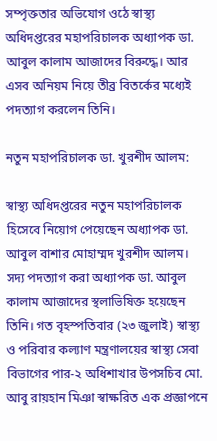সম্পৃক্ততার অভিযোগ ওঠে স্বাস্থ্য অধিদপ্তরের মহাপরিচালক অধ্যাপক ডা. আবুল কালাম আজাদের বিরুদ্ধে। আর এসব অনিয়ম নিয়ে তীব্র বিতর্কের মধ্যেই পদত্যাগ করলেন তিনি।

নতুন মহাপরিচালক ডা. খুরশীদ আলম:

স্বাস্থ্য অধিদপ্তরের নতুন মহাপরিচালক হিসেবে নিয়োগ পেয়েছেন অধ্যাপক ডা. আবুল বাশার মোহাম্মদ খুরশীদ আলম। সদ্য পদত্যাগ করা অধ্যাপক ডা. আবুল কালাম আজাদের স্থলাভিষিক্ত হয়েছেন তিনি। গত বৃহস্পতিবার (২৩ জুলাই) স্বাস্থ্য ও পরিবার কল্যাণ মন্ত্রণালয়ের স্বাস্থ্য সেবা বিভাগের পার-২ অধিশাখার উপসচিব মো. আবু রায়হান মিঞা স্বাক্ষরিত এক প্রজ্ঞাপনে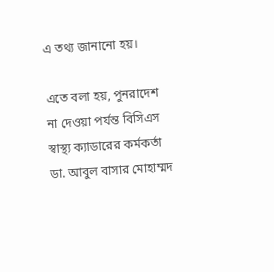এ তথ্য জানানো হয়।

এতে বলা হয়, পুনরাদেশ না দেওয়া পর্যন্ত বিসিএস স্বাস্থ্য ক্যাডারের কর্মকর্তা ডা. আবুল বাসার মোহাম্মদ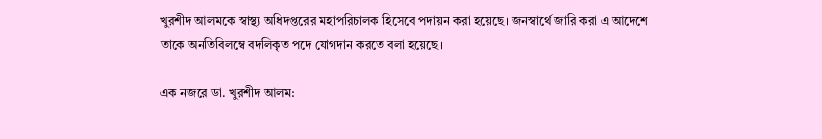খুরশীদ আলমকে স্বাস্থ্য অধিদপ্তরের মহাপরিচালক হিসেবে পদায়ন করা হয়েছে। জনস্বার্থে জারি করা এ আদেশে তাকে অনতিবিলম্বে বদলিকৃত পদে যোগদান করতে বলা হয়েছে।

এক নজরে ডা. খুরশীদ আলম: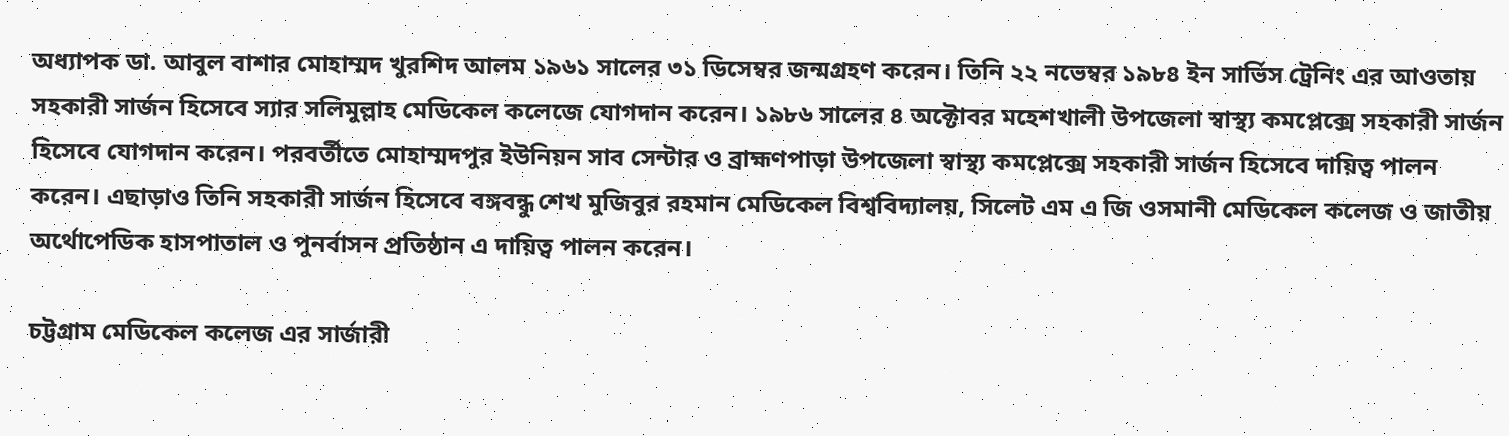অধ্যাপক ডা. আবুল বাশার মোহাম্মদ খুরশিদ আলম ১৯৬১ সালের ৩১ ডিসেম্বর জন্মগ্রহণ করেন। তিনি ২২ নভেম্বর ১৯৮৪ ইন সার্ভিস ট্রেনিং এর আওতায় সহকারী সার্জন হিসেবে স্যার সলিমুল্লাহ মেডিকেল কলেজে যোগদান করেন। ১৯৮৬ সালের ৪ অক্টোবর মহেশখালী উপজেলা স্বাস্থ্য কমপ্লেক্সে সহকারী সার্জন হিসেবে যোগদান করেন। পরবর্তীতে মোহাম্মদপুর ইউনিয়ন সাব সেন্টার ও ব্রাহ্মণপাড়া উপজেলা স্বাস্থ্য কমপ্লেক্সে সহকারী সার্জন হিসেবে দায়িত্ব পালন করেন। এছাড়াও তিনি সহকারী সার্জন হিসেবে বঙ্গবন্ধু শেখ মুজিবুর রহমান মেডিকেল বিশ্ববিদ্যালয়, সিলেট এম এ জি ওসমানী মেডিকেল কলেজ ও জাতীয় অর্থোপেডিক হাসপাতাল ও পুনর্বাসন প্রতিষ্ঠান এ দায়িত্ব পালন করেন।

চট্টগ্রাম মেডিকেল কলেজ এর সার্জারী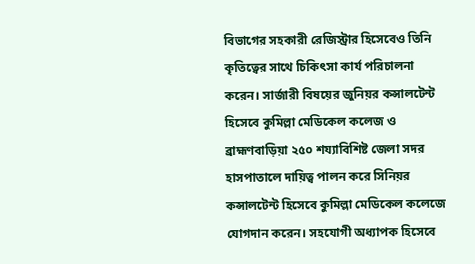বিভাগের সহকারী রেজিস্ট্রার হিসেবেও তিনি কৃতিত্বের সাথে চিকিৎসা কার্য পরিচালনা করেন। সার্জারী বিষয়ের জুনিয়র কন্সালটেন্ট হিসেবে কুমিল্লা মেডিকেল কলেজ ও ব্রাহ্মণবাড়িয়া ২৫০ শয্যাবিশিষ্ট জেলা সদর হাসপাতালে দায়িত্ব পালন করে সিনিয়র কন্সালটেন্ট হিসেবে কুমিল্লা মেডিকেল কলেজে যোগদান করেন। সহযোগী অধ্যাপক হিসেবে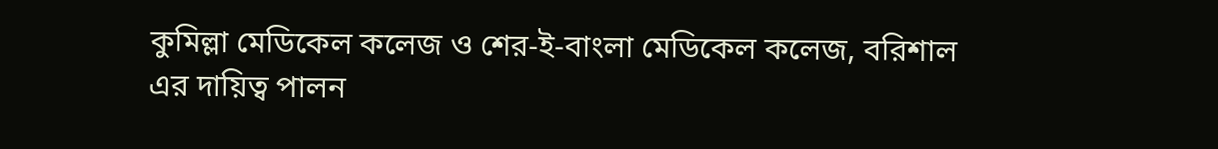কুমিল্লা মেডিকেল কলেজ ও শের-ই-বাংলা মেডিকেল কলেজ, বরিশাল এর দায়িত্ব পালন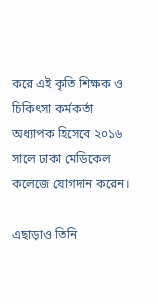করে এই কৃতি শিক্ষক ও চিকিৎসা কর্মকর্তা অধ্যাপক হিসেবে ২০১৬ সালে ঢাকা মেডিকেল কলেজে যোগদান করেন।

এছাড়াও তিনি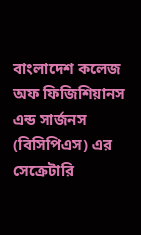বাংলাদেশ কলেজ অফ ফিজিশিয়ানস এন্ড সার্জনস (বিসিপিএস) এর সেক্রেটারি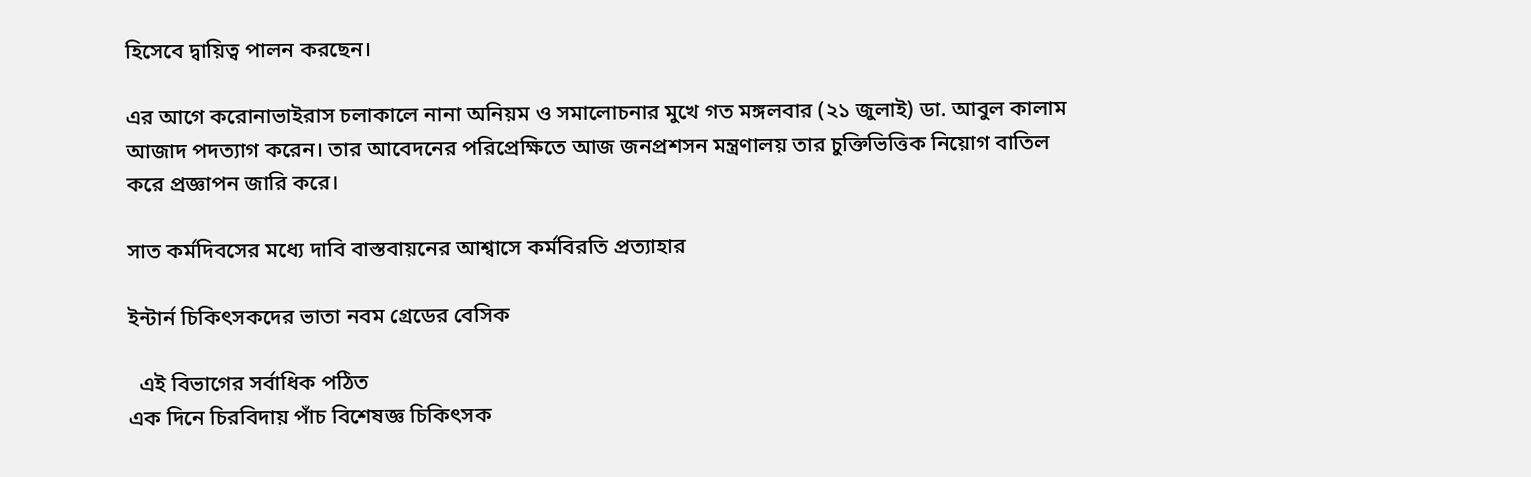হিসেবে দ্বায়িত্ব পালন করছেন।

এর আগে করোনাভাইরাস চলাকালে নানা অনিয়ম ও সমালোচনার মুখে গত মঙ্গলবার (২১ জুলাই) ডা. আবুল কালাম আজাদ পদত্যাগ করেন। তার আবেদনের পরিপ্রেক্ষিতে আজ জনপ্রশসন মন্ত্রণালয় তার চুক্তিভিত্তিক নিয়োগ বাতিল করে প্রজ্ঞাপন জারি করে।

সাত কর্মদিবসের মধ্যে দাবি বাস্তবায়নের আশ্বাসে কর্মবিরতি প্রত্যাহার

ইন্টার্ন চিকিৎসকদের ভাতা নবম গ্রেডের বেসিক

  এই বিভাগের সর্বাধিক পঠিত
এক দিনে চিরবিদায় পাঁচ বিশেষজ্ঞ চিকিৎসক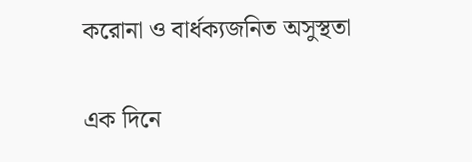করোনা ও বার্ধক্যজনিত অসুস্থতা

এক দিনে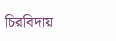চিরবিদায়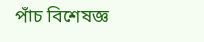পাঁচ বিশেষজ্ঞ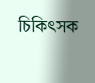চিকিৎসক